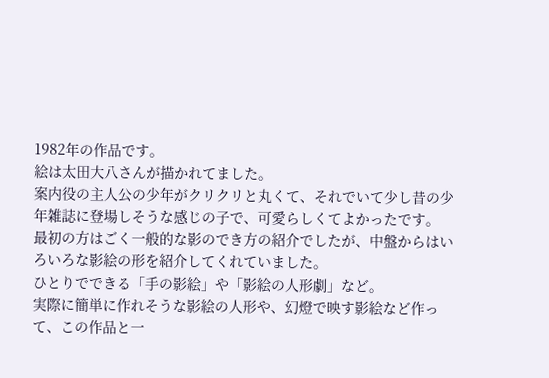1982年の作品です。
絵は太田大八さんが描かれてました。
案内役の主人公の少年がクリクリと丸くて、それでいて少し昔の少年雑誌に登場しそうな感じの子で、可愛らしくてよかったです。
最初の方はごく一般的な影のでき方の紹介でしたが、中盤からはいろいろな影絵の形を紹介してくれていました。
ひとりでできる「手の影絵」や「影絵の人形劇」など。
実際に簡単に作れそうな影絵の人形や、幻燈で映す影絵など作って、この作品と一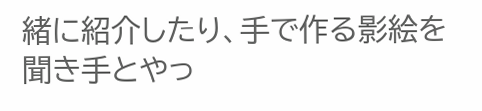緒に紹介したり、手で作る影絵を聞き手とやっ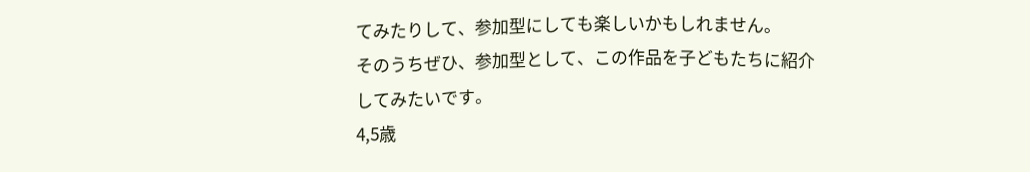てみたりして、参加型にしても楽しいかもしれません。
そのうちぜひ、参加型として、この作品を子どもたちに紹介してみたいです。
4,5歳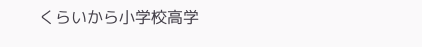くらいから小学校高学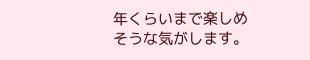年くらいまで楽しめそうな気がします。